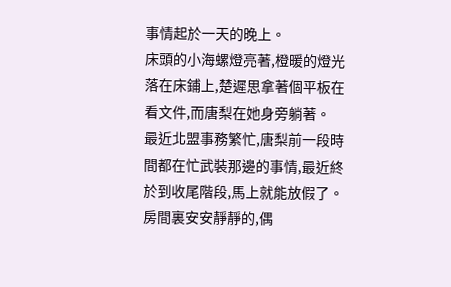事情起於一天的晚上。
床頭的小海螺燈亮著,橙暖的燈光落在床鋪上,楚遲思拿著個平板在看文件,而唐梨在她身旁躺著。
最近北盟事務繁忙,唐梨前一段時間都在忙武裝那邊的事情,最近終於到收尾階段,馬上就能放假了。
房間裏安安靜靜的,偶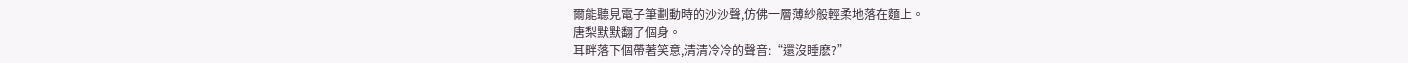爾能聽見電子筆劃動時的沙沙聲,仿佛一層薄紗般輕柔地落在麵上。
唐梨默默翻了個身。
耳畔落下個帶著笑意,清清冷冷的聲音:“還沒睡麽?”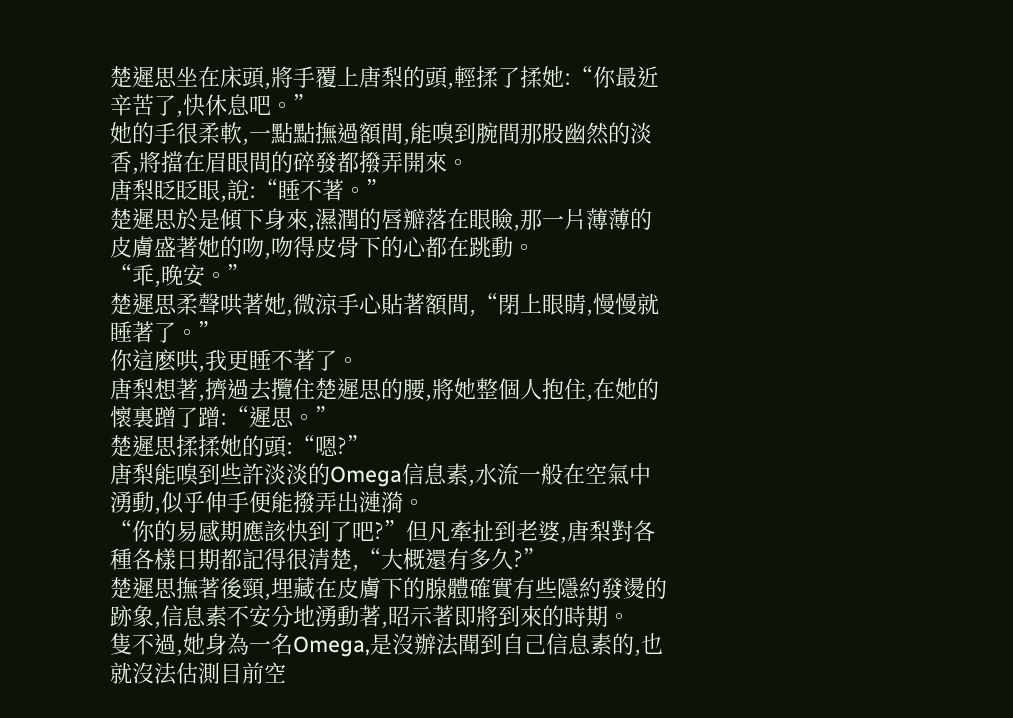楚遲思坐在床頭,將手覆上唐梨的頭,輕揉了揉她:“你最近辛苦了,快休息吧。”
她的手很柔軟,一點點撫過額間,能嗅到腕間那股幽然的淡香,將擋在眉眼間的碎發都撥弄開來。
唐梨眨眨眼,說:“睡不著。”
楚遲思於是傾下身來,濕潤的唇瓣落在眼瞼,那一片薄薄的皮膚盛著她的吻,吻得皮骨下的心都在跳動。
“乖,晚安。”
楚遲思柔聲哄著她,微涼手心貼著額間,“閉上眼睛,慢慢就睡著了。”
你這麽哄,我更睡不著了。
唐梨想著,擠過去攬住楚遲思的腰,將她整個人抱住,在她的懷裏蹭了蹭:“遲思。”
楚遲思揉揉她的頭:“嗯?”
唐梨能嗅到些許淡淡的Omega信息素,水流一般在空氣中湧動,似乎伸手便能撥弄出漣漪。
“你的易感期應該快到了吧?”但凡牽扯到老婆,唐梨對各種各樣日期都記得很清楚,“大概還有多久?”
楚遲思撫著後頸,埋藏在皮膚下的腺體確實有些隱約發燙的跡象,信息素不安分地湧動著,昭示著即將到來的時期。
隻不過,她身為一名Omega,是沒辦法聞到自己信息素的,也就沒法估測目前空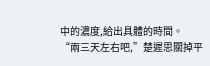中的濃度,給出具體的時間。
“兩三天左右吧,”楚遲思關掉平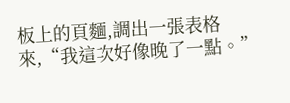板上的頁麵,調出一張表格來,“我這次好像晚了一點。”